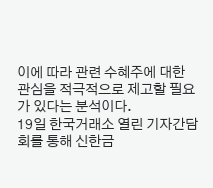이에 따라 관련 수혜주에 대한 관심을 적극적으로 제고할 필요가 있다는 분석이다.
19일 한국거래소 열린 기자간담회를 통해 신한금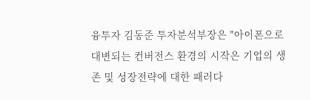융투자 김동준 투자분석부장은 "아이폰으로 대변되는 컨버전스 환경의 시작은 기업의 생존 및 성장전략에 대한 패러다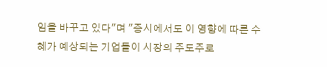임을 바꾸고 있다"며 "증시에서도 이 영향에 따른 수혜가 예상되는 기업들이 시장의 주도주로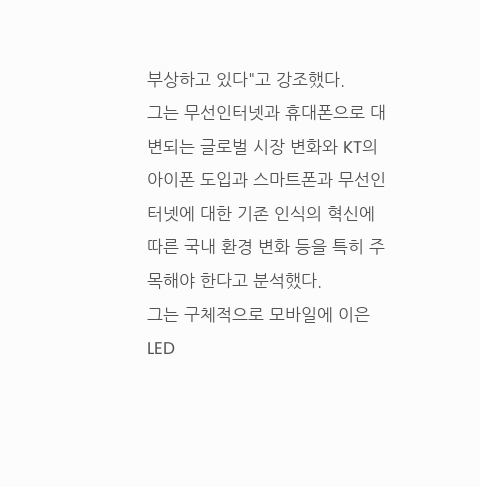부상하고 있다"고 강조했다.
그는 무선인터넷과 휴대폰으로 대변되는 글로벌 시장 변화와 KT의 아이폰 도입과 스마트폰과 무선인터넷에 대한 기존 인식의 혁신에 따른 국내 환경 변화 등을 특히 주목해야 한다고 분석했다.
그는 구체적으로 모바일에 이은 LED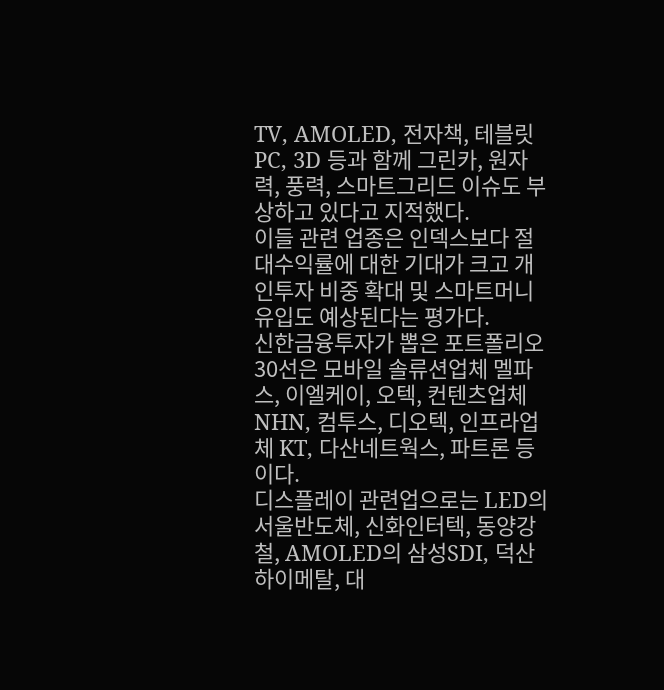TV, AMOLED, 전자책, 테블릿 PC, 3D 등과 함께 그린카, 원자력, 풍력, 스마트그리드 이슈도 부상하고 있다고 지적했다.
이들 관련 업종은 인덱스보다 절대수익률에 대한 기대가 크고 개인투자 비중 확대 및 스마트머니 유입도 예상된다는 평가다.
신한금융투자가 뽑은 포트폴리오 30선은 모바일 솔류션업체 멜파스, 이엘케이, 오텍, 컨텐츠업체 NHN, 컴투스, 디오텍, 인프라업체 KT, 다산네트웍스, 파트론 등이다.
디스플레이 관련업으로는 LED의 서울반도체, 신화인터텍, 동양강철, AMOLED의 삼성SDI, 덕산하이메탈, 대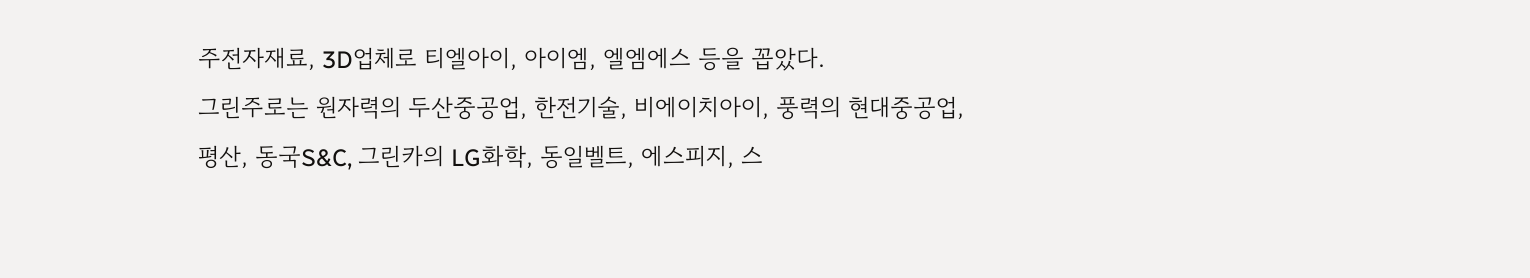주전자재료, 3D업체로 티엘아이, 아이엠, 엘엠에스 등을 꼽았다.
그린주로는 원자력의 두산중공업, 한전기술, 비에이치아이, 풍력의 현대중공업, 평산, 동국S&C, 그린카의 LG화학, 동일벨트, 에스피지, 스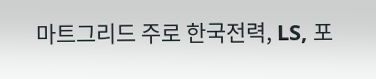마트그리드 주로 한국전력, LS, 포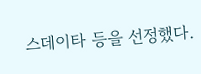스데이타 등을 선정했다.